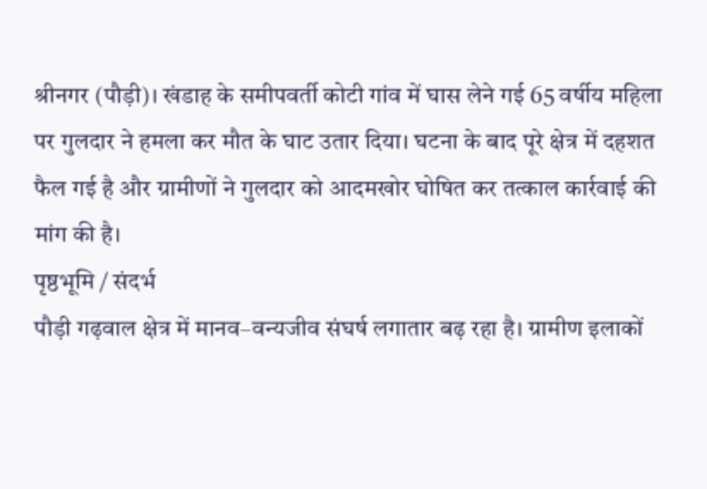श्रीनगर (पौड़ी)। खंडाह के समीपवर्ती कोटी गांव में घास लेने गई 65 वर्षीय महिला पर गुलदार ने हमला कर मौत के घाट उतार दिया। घटना के बाद पूरे क्षेत्र में दहशत फैल गई है और ग्रामीणों ने गुलदार को आदमखोर घोषित कर तत्काल कार्रवाई की मांग की है।
पृष्ठभूमि / संदर्भ
पौड़ी गढ़वाल क्षेत्र में मानव–वन्यजीव संघर्ष लगातार बढ़ रहा है। ग्रामीण इलाकों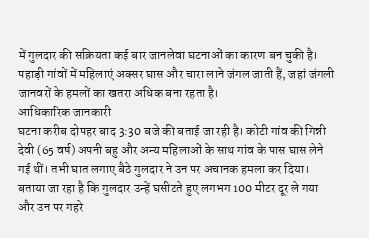में गुलदार की सक्रियता कई बार जानलेवा घटनाओं का कारण बन चुकी है। पहाड़ी गांवों में महिलाएं अक्सर घास और चारा लाने जंगल जाती हैं, जहां जंगली जानवरों के हमलों का खतरा अधिक बना रहता है।
आधिकारिक जानकारी
घटना करीब दोपहर बाद 3:30 बजे की बताई जा रही है। कोटी गांव की गिन्नी देवी (65 वर्ष) अपनी बहु और अन्य महिलाओं के साथ गांव के पास घास लेने गई थीं। तभी घात लगाए बैठे गुलदार ने उन पर अचानक हमला कर दिया।
बताया जा रहा है कि गुलदार उन्हें घसीटते हुए लगभग 100 मीटर दूर ले गया और उन पर गहरे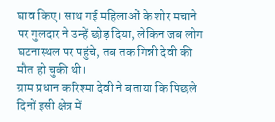घाव किए। साथ गई महिलाओं के शोर मचाने पर गुलदार ने उन्हें छोड़ दिया, लेकिन जब लोग घटनास्थल पर पहुंचे, तब तक गिन्नी देवी की मौत हो चुकी थी।
ग्राम प्रधान करिश्मा देवी ने बताया कि पिछले दिनों इसी क्षेत्र में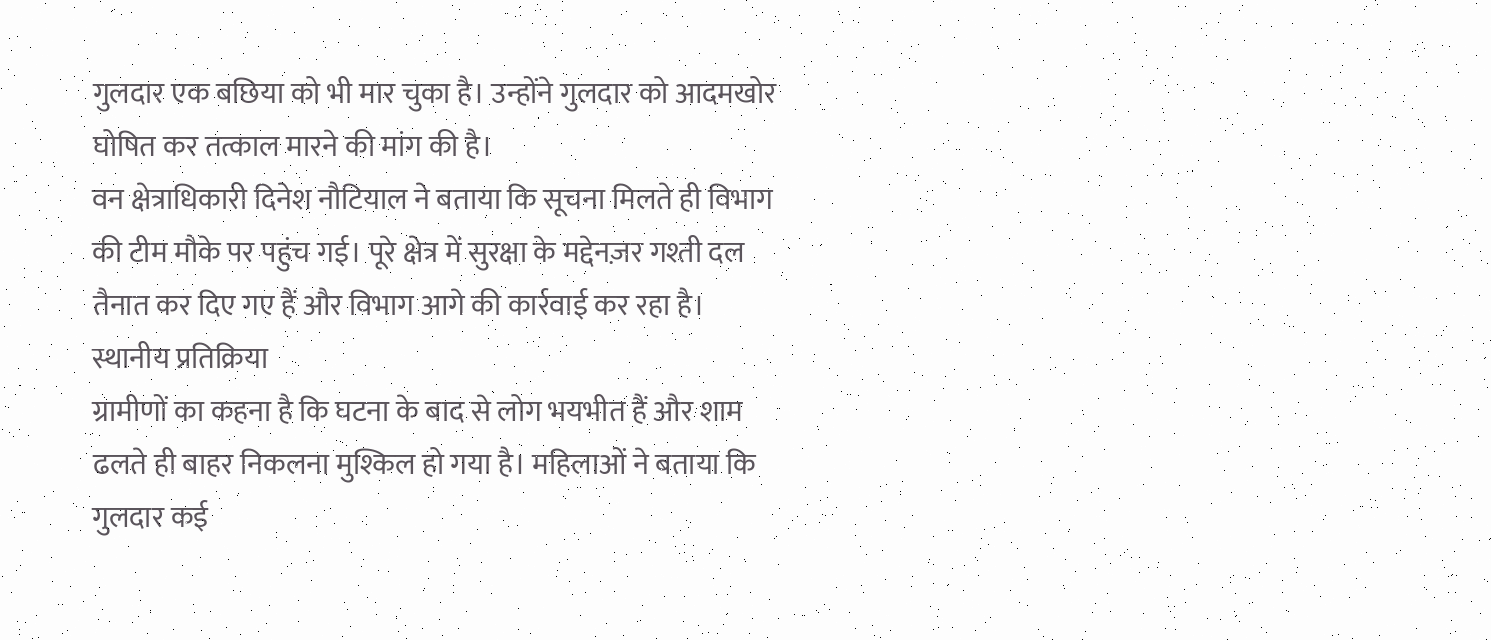गुलदार एक बछिया को भी मार चुका है। उन्होंने गुलदार को आदमखोर घोषित कर तत्काल मारने की मांग की है।
वन क्षेत्राधिकारी दिनेश नौटियाल ने बताया कि सूचना मिलते ही विभाग की टीम मौके पर पहुंच गई। पूरे क्षेत्र में सुरक्षा के मद्देनज़र गश्ती दल तैनात कर दिए गए हैं और विभाग आगे की कार्रवाई कर रहा है।
स्थानीय प्रतिक्रिया
ग्रामीणों का कहना है कि घटना के बाद से लोग भयभीत हैं और शाम ढलते ही बाहर निकलना मुश्किल हो गया है। महिलाओं ने बताया कि गुलदार कई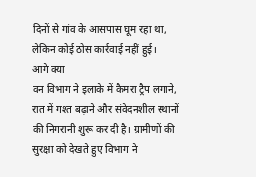दिनों से गांव के आसपास घूम रहा था, लेकिन कोई ठोस कार्रवाई नहीं हुई।
आगे क्या
वन विभाग ने इलाके में कैमरा ट्रैप लगाने, रात में गश्त बढ़ाने और संवेदनशील स्थानों की निगरानी शुरू कर दी है। ग्रामीणों की सुरक्षा को देखते हुए विभाग ने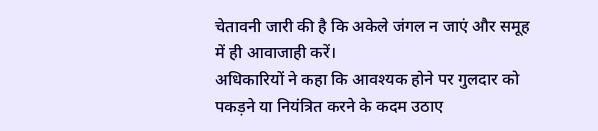चेतावनी जारी की है कि अकेले जंगल न जाएं और समूह में ही आवाजाही करें।
अधिकारियों ने कहा कि आवश्यक होने पर गुलदार को पकड़ने या नियंत्रित करने के कदम उठाए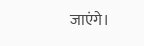जाएंगे।